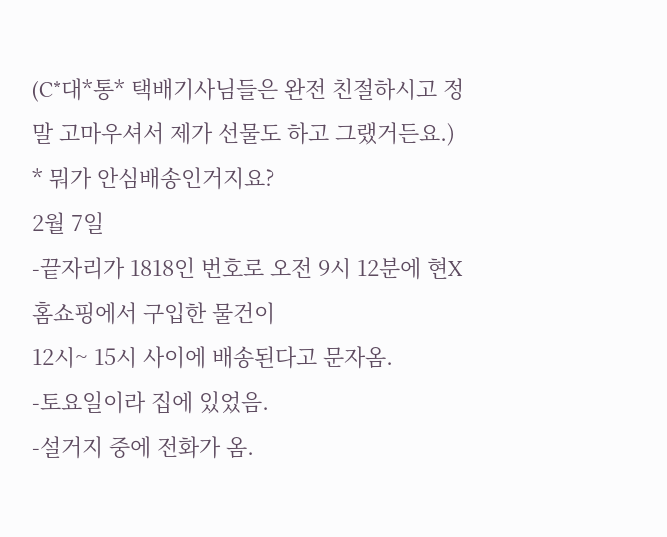(C*대*통* 택배기사님들은 완전 친절하시고 정말 고마우셔서 제가 선물도 하고 그랬거든요.)
* 뭐가 안심배송인거지요?
2월 7일
-끝자리가 1818인 번호로 오전 9시 12분에 현X홈쇼핑에서 구입한 물건이
12시~ 15시 사이에 배송된다고 문자옴.
-토요일이라 집에 있었음.
-설거지 중에 전화가 옴.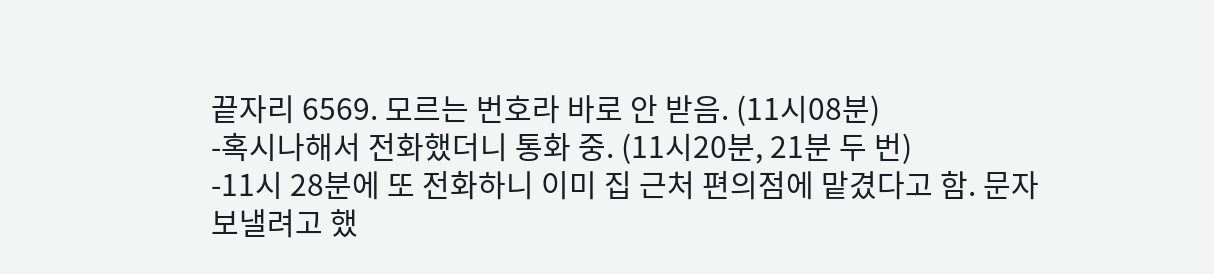끝자리 6569. 모르는 번호라 바로 안 받음. (11시08분)
-혹시나해서 전화했더니 통화 중. (11시20분, 21분 두 번)
-11시 28분에 또 전화하니 이미 집 근처 편의점에 맡겼다고 함. 문자 보낼려고 했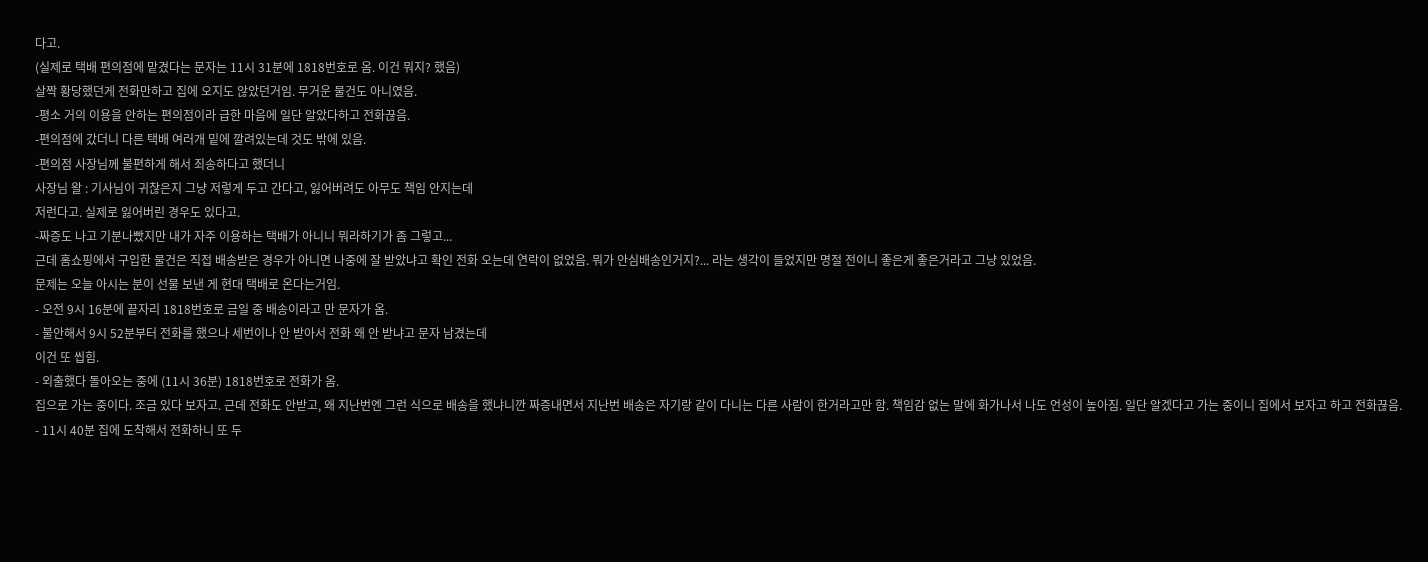다고.
(실제로 택배 편의점에 맡겼다는 문자는 11시 31분에 1818번호로 옴. 이건 뭐지? 했음)
살짝 황당했던게 전화만하고 집에 오지도 않았던거임. 무거운 물건도 아니였음.
-평소 거의 이용을 안하는 편의점이라 급한 마음에 일단 알았다하고 전화끊음.
-편의점에 갔더니 다른 택배 여러개 밑에 깔려있는데 것도 밖에 있음.
-편의점 사장님께 불편하게 해서 죄송하다고 했더니
사장님 왈 : 기사님이 귀찮은지 그냥 저렇게 두고 간다고, 잃어버려도 아무도 책임 안지는데
저런다고. 실제로 잃어버린 경우도 있다고.
-짜증도 나고 기분나빴지만 내가 자주 이용하는 택배가 아니니 뭐라하기가 좀 그렇고...
근데 홈쇼핑에서 구입한 물건은 직접 배송받은 경우가 아니면 나중에 잘 받았냐고 확인 전화 오는데 연락이 없었음. 뭐가 안심배송인거지?... 라는 생각이 들었지만 명절 전이니 좋은게 좋은거라고 그냥 있었음.
문제는 오늘 아시는 분이 선물 보낸 게 현대 택배로 온다는거임.
- 오전 9시 16분에 끝자리 1818번호로 금일 중 배송이라고 만 문자가 옴.
- 불안해서 9시 52분부터 전화를 했으나 세번이나 안 받아서 전화 왜 안 받냐고 문자 남겼는데
이건 또 씹힘.
- 외출했다 돌아오는 중에 (11시 36분) 1818번호로 전화가 옴.
집으로 가는 중이다. 조금 있다 보자고. 근데 전화도 안받고, 왜 지난번엔 그런 식으로 배송을 했냐니깐 짜증내면서 지난번 배송은 자기랑 같이 다니는 다른 사람이 한거라고만 함. 책임감 없는 말에 화가나서 나도 언성이 높아짐. 일단 알겠다고 가는 중이니 집에서 보자고 하고 전화끊음.
- 11시 40분 집에 도착해서 전화하니 또 두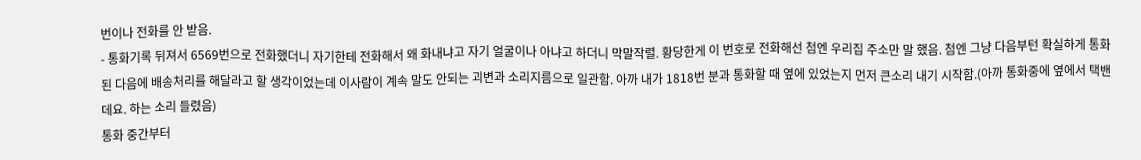번이나 전화를 안 받음.
- 통화기록 뒤져서 6569번으로 전화했더니 자기한테 전화해서 왜 화내냐고 자기 얼굴이나 아냐고 하더니 막말작렬. 황당한게 이 번호로 전화해선 첨엔 우리집 주소만 말 했음. 첨엔 그냥 다음부턴 확실하게 통화된 다음에 배송처리를 해달라고 할 생각이었는데 이사람이 계속 말도 안되는 괴변과 소리지름으로 일관함. 아까 내가 1818번 분과 통화할 때 옆에 있었는지 먼저 큰소리 내기 시작함.(아까 통화중에 옆에서 택밴데요. 하는 소리 들렸음)
통화 중간부터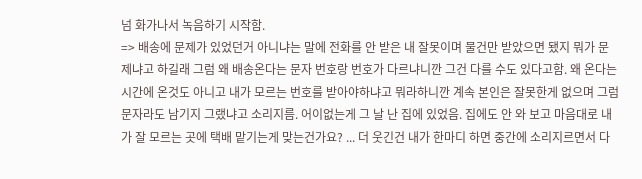넘 화가나서 녹음하기 시작함.
=> 배송에 문제가 있었던거 아니냐는 말에 전화를 안 받은 내 잘못이며 물건만 받았으면 됐지 뭐가 문제냐고 하길래 그럼 왜 배송온다는 문자 번호랑 번호가 다르냐니깐 그건 다를 수도 있다고함. 왜 온다는 시간에 온것도 아니고 내가 모르는 번호를 받아야하냐고 뭐라하니깐 계속 본인은 잘못한게 없으며 그럼 문자라도 남기지 그랬냐고 소리지름. 어이없는게 그 날 난 집에 있었음. 집에도 안 와 보고 마음대로 내가 잘 모르는 곳에 택배 맡기는게 맞는건가요? ... 더 웃긴건 내가 한마디 하면 중간에 소리지르면서 다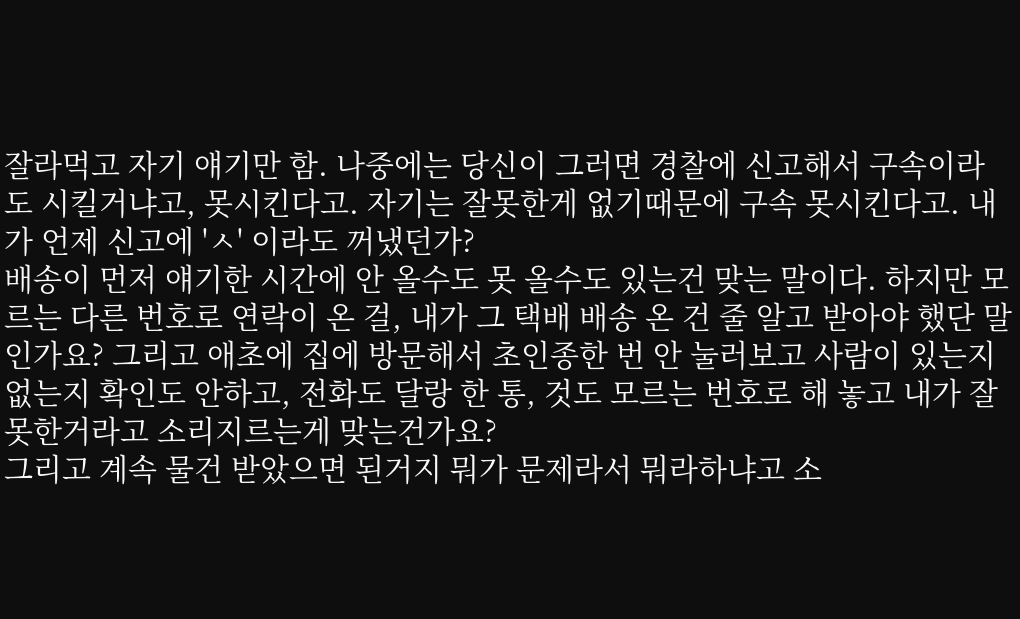잘라먹고 자기 얘기만 함. 나중에는 당신이 그러면 경찰에 신고해서 구속이라도 시킬거냐고, 못시킨다고. 자기는 잘못한게 없기때문에 구속 못시킨다고. 내가 언제 신고에 'ㅅ' 이라도 꺼냈던가?
배송이 먼저 얘기한 시간에 안 올수도 못 올수도 있는건 맞는 말이다. 하지만 모르는 다른 번호로 연락이 온 걸, 내가 그 택배 배송 온 건 줄 알고 받아야 했단 말인가요? 그리고 애초에 집에 방문해서 초인종한 번 안 눌러보고 사람이 있는지 없는지 확인도 안하고, 전화도 달랑 한 통, 것도 모르는 번호로 해 놓고 내가 잘못한거라고 소리지르는게 맞는건가요?
그리고 계속 물건 받았으면 된거지 뭐가 문제라서 뭐라하냐고 소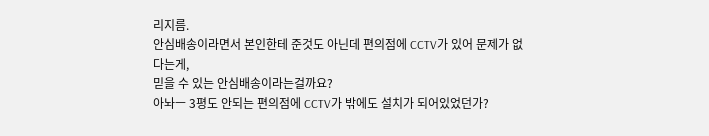리지름.
안심배송이라면서 본인한테 준것도 아닌데 편의점에 CCTV가 있어 문제가 없다는게,
믿을 수 있는 안심배송이라는걸까요?
아놔ㅡ 3평도 안되는 편의점에 CCTV가 밖에도 설치가 되어있었던가?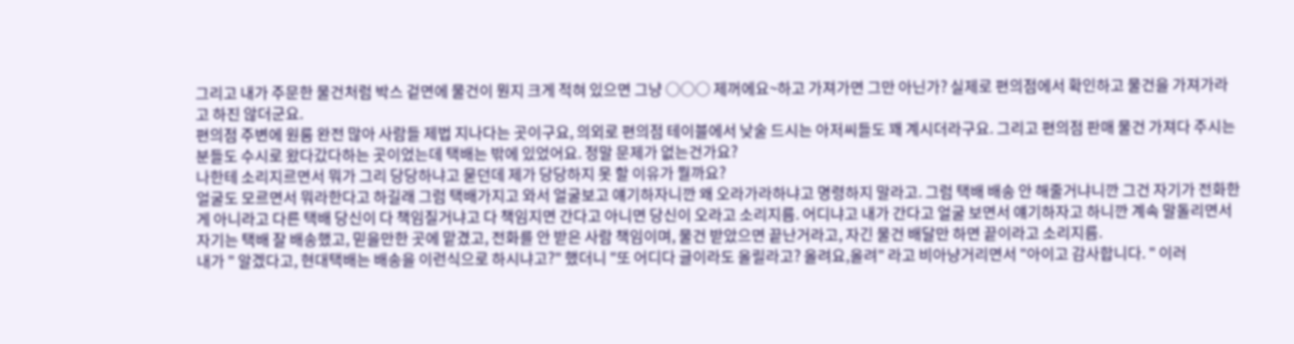그리고 내가 주문한 물건처럼 박스 겉면에 물건이 뭔지 크게 적혀 있으면 그냥 ○○○ 제꺼에요~하고 가져가면 그만 아닌가? 실제로 편의점에서 확인하고 물건을 가져가라고 하진 않더군요.
편의점 주변에 원룸 완전 많아 사람들 제법 지나다는 곳이구요, 의외로 편의점 테이블에서 낮술 드시는 아저씨들도 꽤 계시더라구요. 그리고 편의점 판매 물건 가져다 주시는 분들도 수시로 왔다갔다하는 곳이었는데 택배는 밖에 있었어요. 정말 문제가 없는건가요?
나한테 소리지르면서 뭐가 그리 당당하냐고 묻던데 제가 당당하지 못 할 이유가 뭘까요?
얼굴도 모르면서 뭐라한다고 하길래 그럼 택배가지고 와서 얼굴보고 얘기하자니깐 왜 오라가라하냐고 명령하지 말라고. 그럼 택배 배송 안 해줄거냐니깐 그건 자기가 전화한게 아니라고 다른 택배 당신이 다 책임질거냐고 다 책임지면 간다고 아니면 당신이 오라고 소리지름. 어디냐고 내가 간다고 얼굴 보면서 얘기하자고 하니깐 계속 말돌리면서 자기는 택배 잘 배송했고, 믿을만한 곳에 맡겼고, 전화를 안 받은 사람 책임이며, 물건 받았으면 끝난거라고, 자긴 물건 배달만 하면 끝이라고 소리지름.
내가 " 알겠다고, 현대택배는 배송을 이런식으로 하시냐고?" 했더니 "또 어디다 글이라도 올릴라고? 올려요,올려" 라고 비아냥거리면서 "아이고 감사합니다. " 이러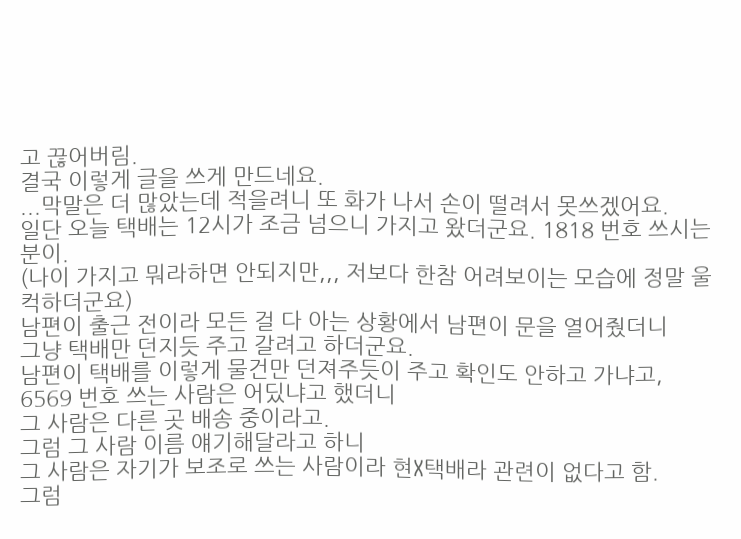고 끊어버림.
결국 이렇게 글을 쓰게 만드네요.
...막말은 더 많았는데 적을려니 또 화가 나서 손이 떨려서 못쓰겠어요.
일단 오늘 택배는 12시가 조금 넘으니 가지고 왔더군요. 1818 번호 쓰시는 분이.
(나이 가지고 뭐라하면 안되지만,,, 저보다 한참 어려보이는 모습에 정말 울컥하더군요)
남편이 출근 전이라 모든 걸 다 아는 상황에서 남편이 문을 열어줬더니
그냥 택배만 던지듯 주고 갈려고 하더군요.
남편이 택배를 이렇게 물건만 던져주듯이 주고 확인도 안하고 가냐고,
6569 번호 쓰는 사람은 어딨냐고 했더니
그 사람은 다른 곳 배송 중이라고.
그럼 그 사람 이름 얘기해달라고 하니
그 사람은 자기가 보조로 쓰는 사람이라 현X택배라 관련이 없다고 함.
그럼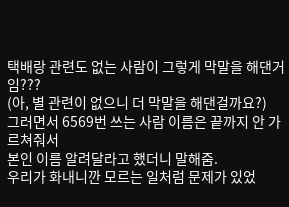택배랑 관련도 없는 사람이 그렇게 막말을 해댄거임???
(아, 별 관련이 없으니 더 막말을 해댄걸까요?)
그러면서 6569번 쓰는 사람 이름은 끝까지 안 가르쳐줘서
본인 이름 알려달라고 했더니 말해줌.
우리가 화내니깐 모르는 일처럼 문제가 있었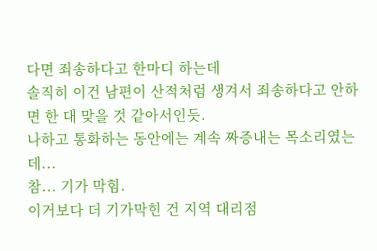다면 죄송하다고 한마디 하는데
솔직히 이건 남편이 산적처럼 생겨서 죄송하다고 안하면 한 대 맞을 것 같아서인듯.
나하고 통화하는 동안에는 계속 짜증내는 목소리였는데...
참... 기가 막힘.
이거보다 더 기가막힌 건 지역 대리점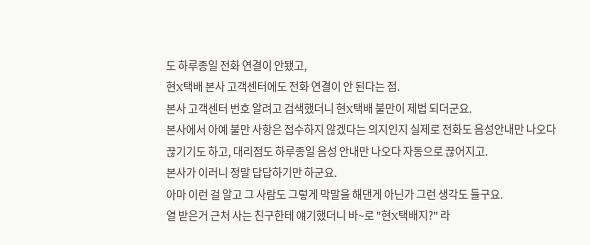도 하루종일 전화 연결이 안됐고,
현X택배 본사 고객센터에도 전화 연결이 안 된다는 점.
본사 고객센터 번호 알려고 검색했더니 현X택배 불만이 제법 되더군요.
본사에서 아예 불만 사항은 접수하지 않겠다는 의지인지 실제로 전화도 음성안내만 나오다 끊기기도 하고, 대리점도 하루종일 음성 안내만 나오다 자동으로 끊어지고.
본사가 이러니 정말 답답하기만 하군요.
아마 이런 걸 알고 그 사람도 그렇게 막말을 해댄게 아닌가 그런 생각도 들구요.
열 받은거 근처 사는 친구한테 얘기했더니 바~로 "현X택배지?" 라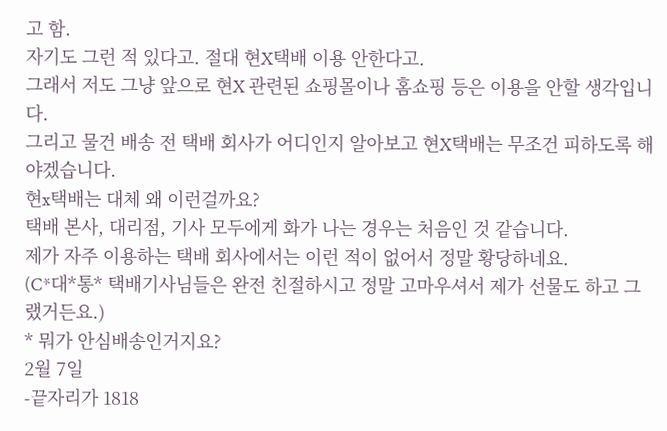고 함.
자기도 그런 적 있다고. 절대 현X택배 이용 안한다고.
그래서 저도 그냥 앞으로 현X 관련된 쇼핑몰이나 홈쇼핑 등은 이용을 안할 생각입니다.
그리고 물건 배송 전 택배 회사가 어디인지 알아보고 현X택배는 무조건 피하도록 해야겠습니다.
현x택배는 대체 왜 이런걸까요?
택배 본사, 대리점, 기사 모두에게 화가 나는 경우는 처음인 것 같습니다.
제가 자주 이용하는 택배 회사에서는 이런 적이 없어서 정말 황당하네요.
(C*대*통* 택배기사님들은 완전 친절하시고 정말 고마우셔서 제가 선물도 하고 그랬거든요.)
* 뭐가 안심배송인거지요?
2월 7일
-끝자리가 1818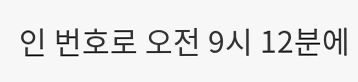인 번호로 오전 9시 12분에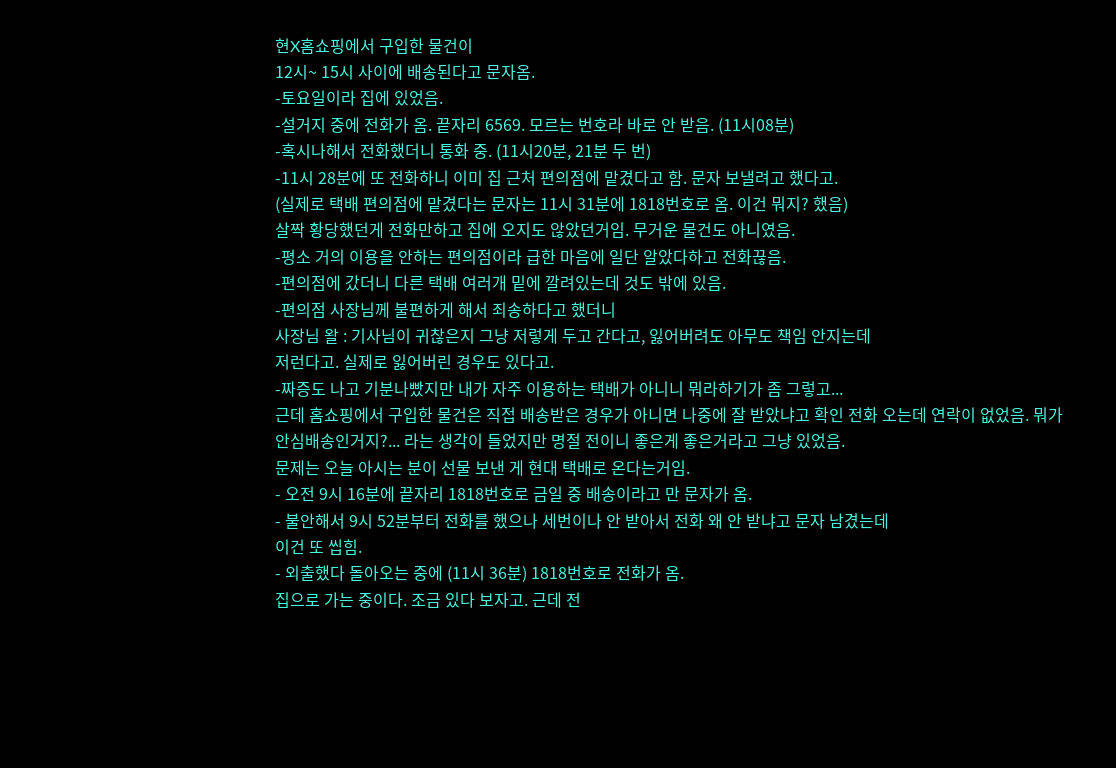현X홈쇼핑에서 구입한 물건이
12시~ 15시 사이에 배송된다고 문자옴.
-토요일이라 집에 있었음.
-설거지 중에 전화가 옴. 끝자리 6569. 모르는 번호라 바로 안 받음. (11시08분)
-혹시나해서 전화했더니 통화 중. (11시20분, 21분 두 번)
-11시 28분에 또 전화하니 이미 집 근처 편의점에 맡겼다고 함. 문자 보낼려고 했다고.
(실제로 택배 편의점에 맡겼다는 문자는 11시 31분에 1818번호로 옴. 이건 뭐지? 했음)
살짝 황당했던게 전화만하고 집에 오지도 않았던거임. 무거운 물건도 아니였음.
-평소 거의 이용을 안하는 편의점이라 급한 마음에 일단 알았다하고 전화끊음.
-편의점에 갔더니 다른 택배 여러개 밑에 깔려있는데 것도 밖에 있음.
-편의점 사장님께 불편하게 해서 죄송하다고 했더니
사장님 왈 : 기사님이 귀찮은지 그냥 저렇게 두고 간다고, 잃어버려도 아무도 책임 안지는데
저런다고. 실제로 잃어버린 경우도 있다고.
-짜증도 나고 기분나빴지만 내가 자주 이용하는 택배가 아니니 뭐라하기가 좀 그렇고...
근데 홈쇼핑에서 구입한 물건은 직접 배송받은 경우가 아니면 나중에 잘 받았냐고 확인 전화 오는데 연락이 없었음. 뭐가 안심배송인거지?... 라는 생각이 들었지만 명절 전이니 좋은게 좋은거라고 그냥 있었음.
문제는 오늘 아시는 분이 선물 보낸 게 현대 택배로 온다는거임.
- 오전 9시 16분에 끝자리 1818번호로 금일 중 배송이라고 만 문자가 옴.
- 불안해서 9시 52분부터 전화를 했으나 세번이나 안 받아서 전화 왜 안 받냐고 문자 남겼는데
이건 또 씹힘.
- 외출했다 돌아오는 중에 (11시 36분) 1818번호로 전화가 옴.
집으로 가는 중이다. 조금 있다 보자고. 근데 전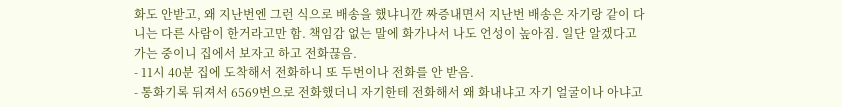화도 안받고, 왜 지난번엔 그런 식으로 배송을 했냐니깐 짜증내면서 지난번 배송은 자기랑 같이 다니는 다른 사람이 한거라고만 함. 책임감 없는 말에 화가나서 나도 언성이 높아짐. 일단 알겠다고 가는 중이니 집에서 보자고 하고 전화끊음.
- 11시 40분 집에 도착해서 전화하니 또 두번이나 전화를 안 받음.
- 통화기록 뒤져서 6569번으로 전화했더니 자기한테 전화해서 왜 화내냐고 자기 얼굴이나 아냐고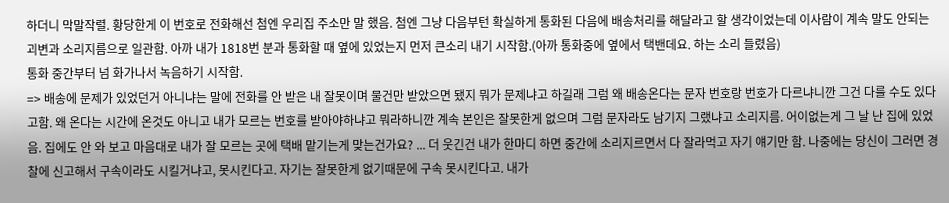하더니 막말작렬. 황당한게 이 번호로 전화해선 첨엔 우리집 주소만 말 했음. 첨엔 그냥 다음부턴 확실하게 통화된 다음에 배송처리를 해달라고 할 생각이었는데 이사람이 계속 말도 안되는 괴변과 소리지름으로 일관함. 아까 내가 1818번 분과 통화할 때 옆에 있었는지 먼저 큰소리 내기 시작함.(아까 통화중에 옆에서 택밴데요. 하는 소리 들렸음)
통화 중간부터 넘 화가나서 녹음하기 시작함.
=> 배송에 문제가 있었던거 아니냐는 말에 전화를 안 받은 내 잘못이며 물건만 받았으면 됐지 뭐가 문제냐고 하길래 그럼 왜 배송온다는 문자 번호랑 번호가 다르냐니깐 그건 다를 수도 있다고함. 왜 온다는 시간에 온것도 아니고 내가 모르는 번호를 받아야하냐고 뭐라하니깐 계속 본인은 잘못한게 없으며 그럼 문자라도 남기지 그랬냐고 소리지름. 어이없는게 그 날 난 집에 있었음. 집에도 안 와 보고 마음대로 내가 잘 모르는 곳에 택배 맡기는게 맞는건가요? ... 더 웃긴건 내가 한마디 하면 중간에 소리지르면서 다 잘라먹고 자기 얘기만 함. 나중에는 당신이 그러면 경찰에 신고해서 구속이라도 시킬거냐고, 못시킨다고. 자기는 잘못한게 없기때문에 구속 못시킨다고. 내가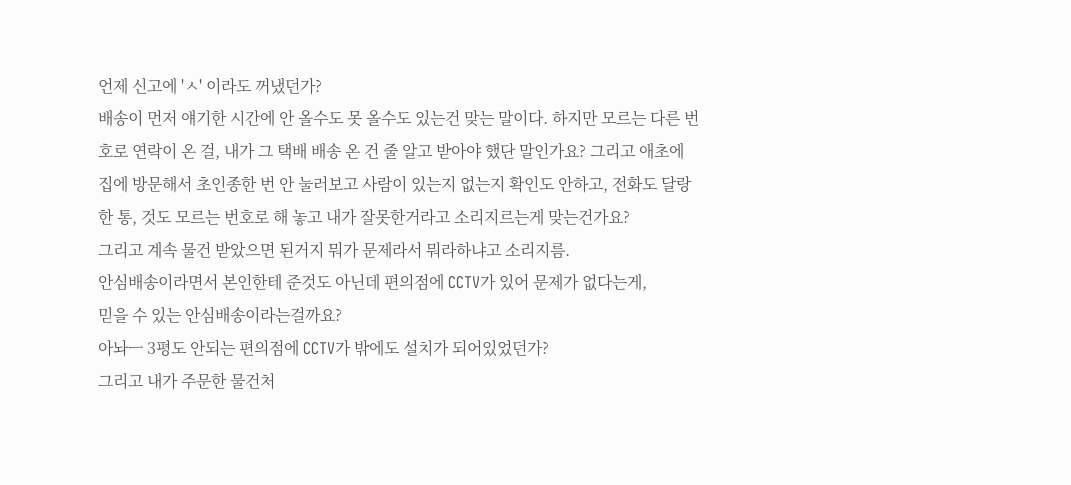언제 신고에 'ㅅ' 이라도 꺼냈던가?
배송이 먼저 얘기한 시간에 안 올수도 못 올수도 있는건 맞는 말이다. 하지만 모르는 다른 번호로 연락이 온 걸, 내가 그 택배 배송 온 건 줄 알고 받아야 했단 말인가요? 그리고 애초에 집에 방문해서 초인종한 번 안 눌러보고 사람이 있는지 없는지 확인도 안하고, 전화도 달랑 한 통, 것도 모르는 번호로 해 놓고 내가 잘못한거라고 소리지르는게 맞는건가요?
그리고 계속 물건 받았으면 된거지 뭐가 문제라서 뭐라하냐고 소리지름.
안심배송이라면서 본인한테 준것도 아닌데 편의점에 CCTV가 있어 문제가 없다는게,
믿을 수 있는 안심배송이라는걸까요?
아놔ㅡ 3평도 안되는 편의점에 CCTV가 밖에도 설치가 되어있었던가?
그리고 내가 주문한 물건처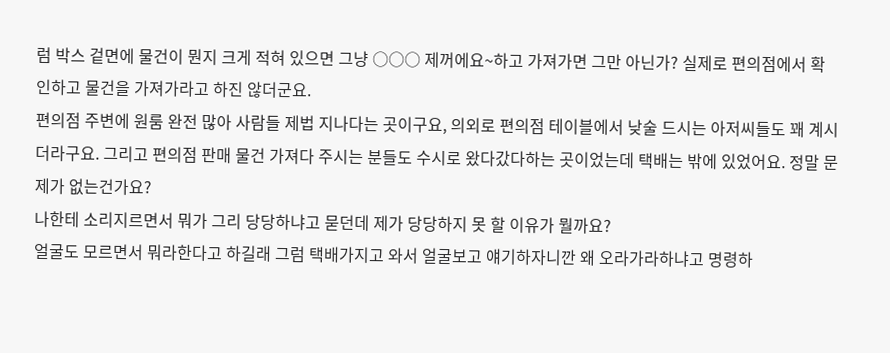럼 박스 겉면에 물건이 뭔지 크게 적혀 있으면 그냥 ○○○ 제꺼에요~하고 가져가면 그만 아닌가? 실제로 편의점에서 확인하고 물건을 가져가라고 하진 않더군요.
편의점 주변에 원룸 완전 많아 사람들 제법 지나다는 곳이구요, 의외로 편의점 테이블에서 낮술 드시는 아저씨들도 꽤 계시더라구요. 그리고 편의점 판매 물건 가져다 주시는 분들도 수시로 왔다갔다하는 곳이었는데 택배는 밖에 있었어요. 정말 문제가 없는건가요?
나한테 소리지르면서 뭐가 그리 당당하냐고 묻던데 제가 당당하지 못 할 이유가 뭘까요?
얼굴도 모르면서 뭐라한다고 하길래 그럼 택배가지고 와서 얼굴보고 얘기하자니깐 왜 오라가라하냐고 명령하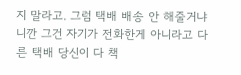지 말라고. 그럼 택배 배송 안 해줄거냐니깐 그건 자기가 전화한게 아니라고 다른 택배 당신이 다 책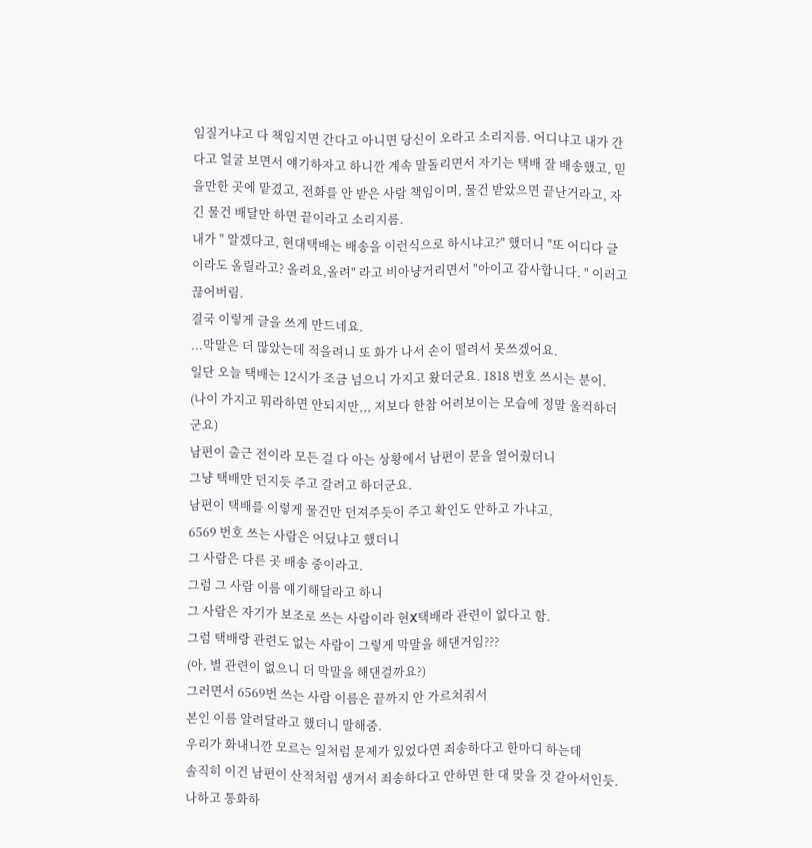임질거냐고 다 책임지면 간다고 아니면 당신이 오라고 소리지름. 어디냐고 내가 간다고 얼굴 보면서 얘기하자고 하니깐 계속 말돌리면서 자기는 택배 잘 배송했고, 믿을만한 곳에 맡겼고, 전화를 안 받은 사람 책임이며, 물건 받았으면 끝난거라고, 자긴 물건 배달만 하면 끝이라고 소리지름.
내가 " 알겠다고, 현대택배는 배송을 이런식으로 하시냐고?" 했더니 "또 어디다 글이라도 올릴라고? 올려요,올려" 라고 비아냥거리면서 "아이고 감사합니다. " 이러고 끊어버림.
결국 이렇게 글을 쓰게 만드네요.
...막말은 더 많았는데 적을려니 또 화가 나서 손이 떨려서 못쓰겠어요.
일단 오늘 택배는 12시가 조금 넘으니 가지고 왔더군요. 1818 번호 쓰시는 분이.
(나이 가지고 뭐라하면 안되지만,,, 저보다 한참 어려보이는 모습에 정말 울컥하더군요)
남편이 출근 전이라 모든 걸 다 아는 상황에서 남편이 문을 열어줬더니
그냥 택배만 던지듯 주고 갈려고 하더군요.
남편이 택배를 이렇게 물건만 던져주듯이 주고 확인도 안하고 가냐고,
6569 번호 쓰는 사람은 어딨냐고 했더니
그 사람은 다른 곳 배송 중이라고.
그럼 그 사람 이름 얘기해달라고 하니
그 사람은 자기가 보조로 쓰는 사람이라 현X택배라 관련이 없다고 함.
그럼 택배랑 관련도 없는 사람이 그렇게 막말을 해댄거임???
(아, 별 관련이 없으니 더 막말을 해댄걸까요?)
그러면서 6569번 쓰는 사람 이름은 끝까지 안 가르쳐줘서
본인 이름 알려달라고 했더니 말해줌.
우리가 화내니깐 모르는 일처럼 문제가 있었다면 죄송하다고 한마디 하는데
솔직히 이건 남편이 산적처럼 생겨서 죄송하다고 안하면 한 대 맞을 것 같아서인듯.
나하고 통화하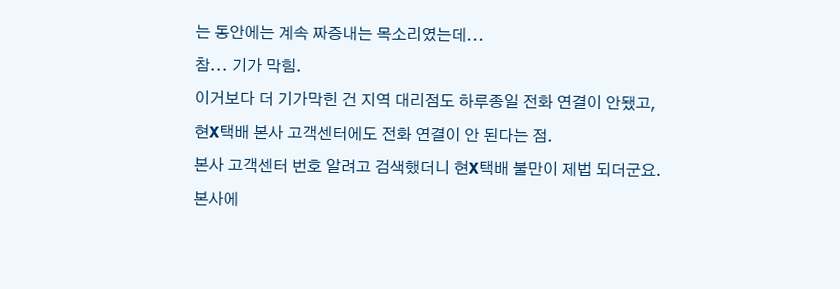는 동안에는 계속 짜증내는 목소리였는데...
참... 기가 막힘.
이거보다 더 기가막힌 건 지역 대리점도 하루종일 전화 연결이 안됐고,
현X택배 본사 고객센터에도 전화 연결이 안 된다는 점.
본사 고객센터 번호 알려고 검색했더니 현X택배 불만이 제법 되더군요.
본사에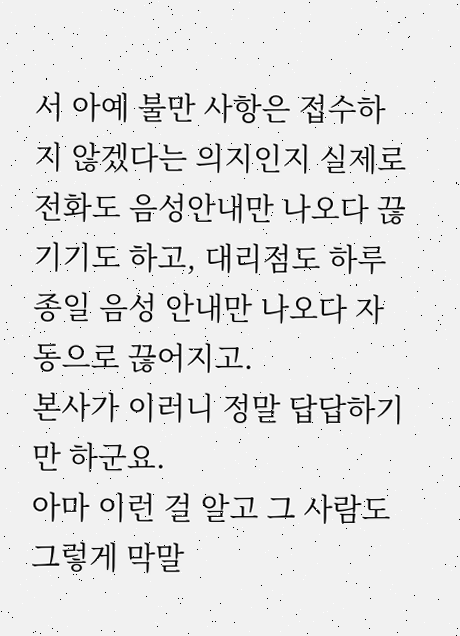서 아예 불만 사항은 접수하지 않겠다는 의지인지 실제로 전화도 음성안내만 나오다 끊기기도 하고, 대리점도 하루종일 음성 안내만 나오다 자동으로 끊어지고.
본사가 이러니 정말 답답하기만 하군요.
아마 이런 걸 알고 그 사람도 그렇게 막말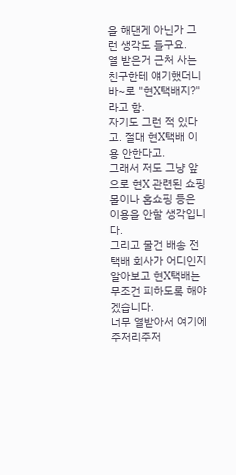을 해댄게 아닌가 그런 생각도 들구요.
열 받은거 근처 사는 친구한테 얘기했더니 바~로 "현X택배지?" 라고 함.
자기도 그런 적 있다고. 절대 현X택배 이용 안한다고.
그래서 저도 그냥 앞으로 현X 관련된 쇼핑몰이나 홈쇼핑 등은 이용을 안할 생각입니다.
그리고 물건 배송 전 택배 회사가 어디인지 알아보고 현X택배는 무조건 피하도록 해야겠습니다.
너무 열받아서 여기에 주저리주저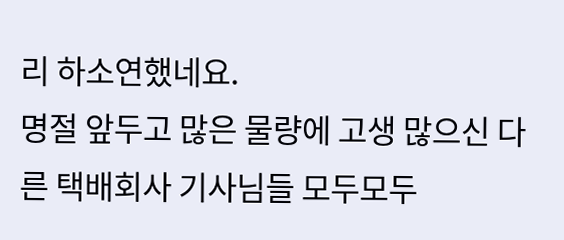리 하소연했네요.
명절 앞두고 많은 물량에 고생 많으신 다른 택배회사 기사님들 모두모두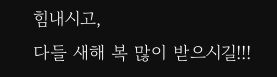힘내시고,
다들 새해 복 많이 받으시길!!!